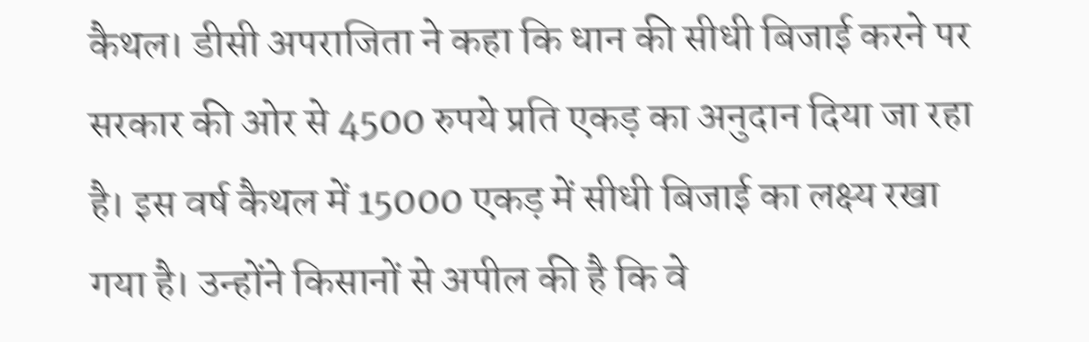कैथल। डीसी अपराजिता ने कहा कि धान की सीधी बिजाई करने पर सरकार की ओर से 4500 रुपये प्रति एकड़ का अनुदान दिया जा रहा है। इस वर्ष कैथल में 15000 एकड़ में सीधी बिजाई का लक्ष्य रखा गया है। उन्होंने किसानों से अपील की है कि वे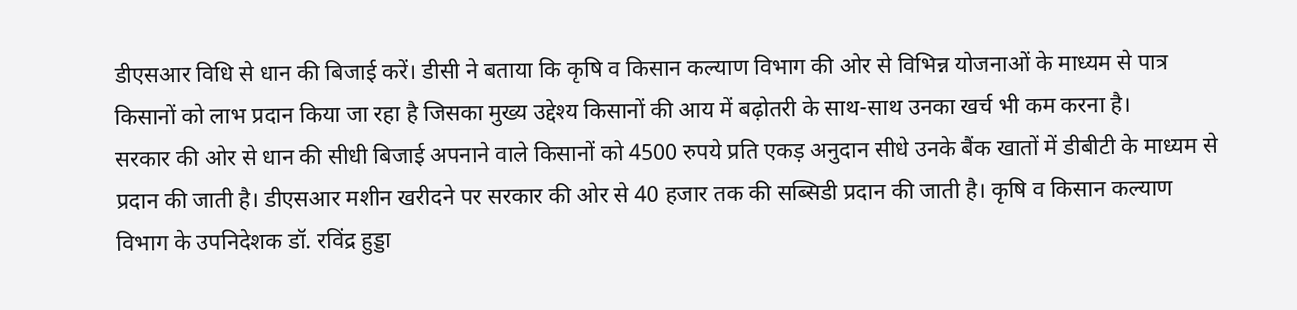डीएसआर विधि से धान की बिजाई करें। डीसी ने बताया कि कृषि व किसान कल्याण विभाग की ओर से विभिन्न योजनाओं के माध्यम से पात्र किसानों को लाभ प्रदान किया जा रहा है जिसका मुख्य उद्देश्य किसानों की आय में बढ़ोतरी के साथ-साथ उनका खर्च भी कम करना है।
सरकार की ओर से धान की सीधी बिजाई अपनाने वाले किसानों को 4500 रुपये प्रति एकड़ अनुदान सीधे उनके बैंक खातों में डीबीटी के माध्यम से प्रदान की जाती है। डीएसआर मशीन खरीदने पर सरकार की ओर से 40 हजार तक की सब्सिडी प्रदान की जाती है। कृषि व किसान कल्याण विभाग के उपनिदेशक डॉ. रविंद्र हुड्डा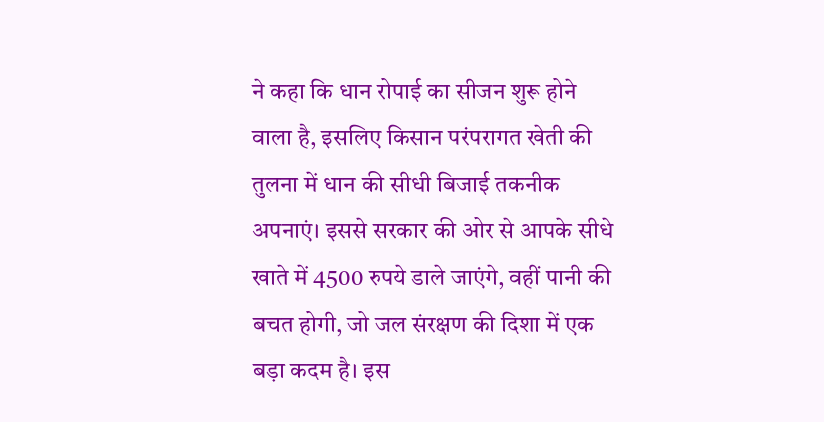ने कहा कि धान रोपाई का सीजन शुरू होने वाला है, इसलिए किसान परंपरागत खेती की तुलना में धान की सीधी बिजाई तकनीक अपनाएं। इससे सरकार की ओर से आपके सीधे खाते में 4500 रुपये डाले जाएंगे, वहीं पानी की बचत होगी, जो जल संरक्षण की दिशा में एक बड़ा कदम है। इस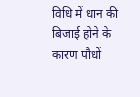विधि में धान की बिजाई होने के कारण पौधों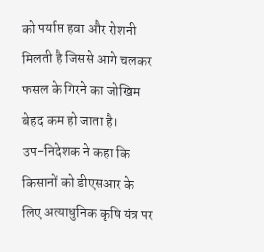को पर्याप्त हवा और रोशनी मिलती है जिससे आगे चलकर फसल के गिरने का जोखिम बेहद कम हो जाता है।
उप-निदेशक ने कहा कि किसानों को डीएसआर के लिए अत्याधुनिक कृषि यंत्र पर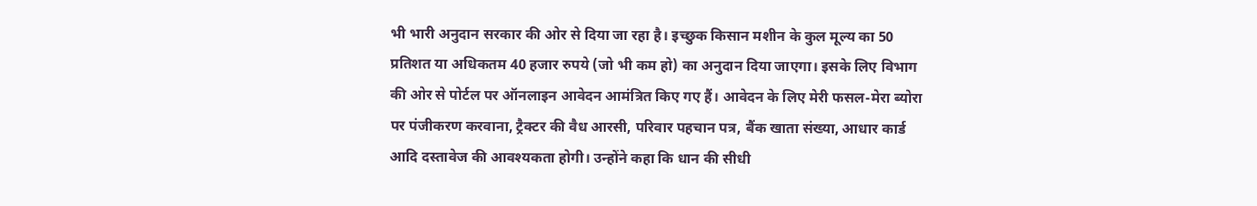भी भारी अनुदान सरकार की ओर से दिया जा रहा है। इच्छुक किसान मशीन के कुल मूल्य का 50 प्रतिशत या अधिकतम 40 हजार रुपये (जो भी कम हो) का अनुदान दिया जाएगा। इसके लिए विभाग की ओर से पोर्टल पर ऑनलाइन आवेदन आमंत्रित किए गए हैं। आवेदन के लिए मेरी फसल-मेरा ब्योरा पर पंजीकरण करवाना, ट्रैक्टर की वैध आरसी, परिवार पहचान पत्र, बैंक खाता संख्या, आधार कार्ड आदि दस्तावेज की आवश्यकता होगी। उन्होंने कहा कि धान की सीधी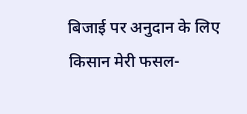बिजाई पर अनुदान के लिए किसान मेरी फसल-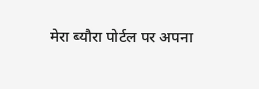मेरा ब्यौरा पोर्टल पर अपना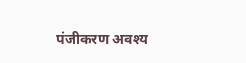पंजीकरण अवश्य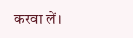करवा लें।